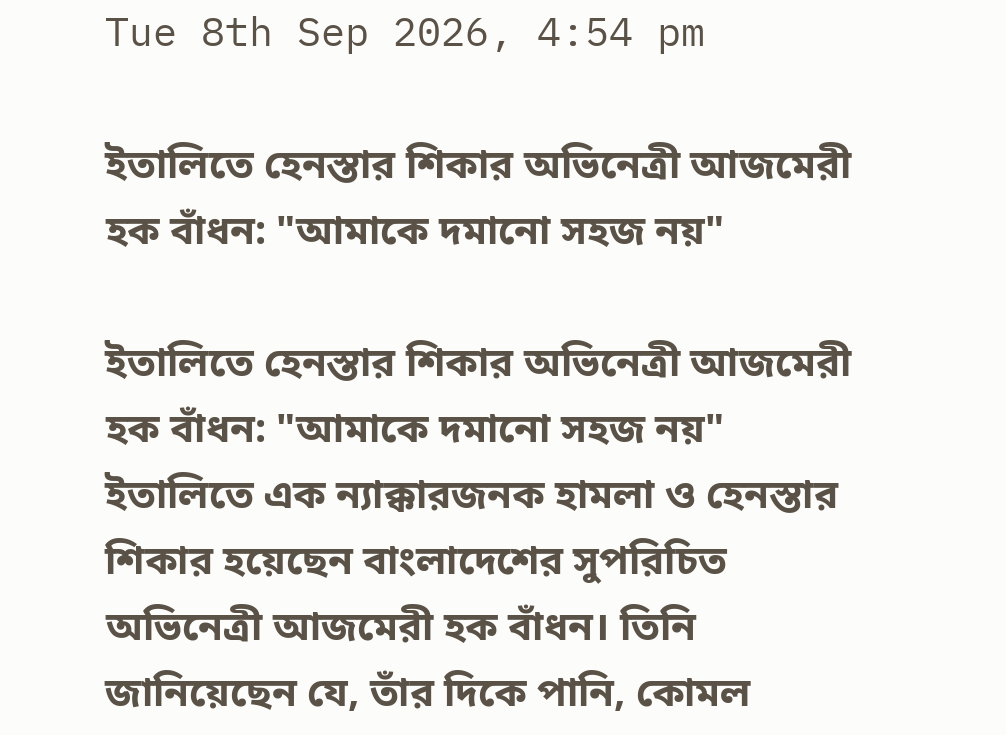Tue 8th Sep 2026, 4:54 pm

ইতালিতে হেনস্তার শিকার অভিনেত্রী আজমেরী হক বাঁধন: "আমাকে দমানো সহজ নয়"

ইতালিতে হেনস্তার শিকার অভিনেত্রী আজমেরী হক বাঁধন: "আমাকে দমানো সহজ নয়"
ইতালিতে এক ন্যাক্কারজনক হামলা ও হেনস্তার শিকার হয়েছেন বাংলাদেশের সুপরিচিত অভিনেত্রী আজমেরী হক বাঁধন। তিনি জানিয়েছেন যে, তাঁর দিকে পানি, কোমল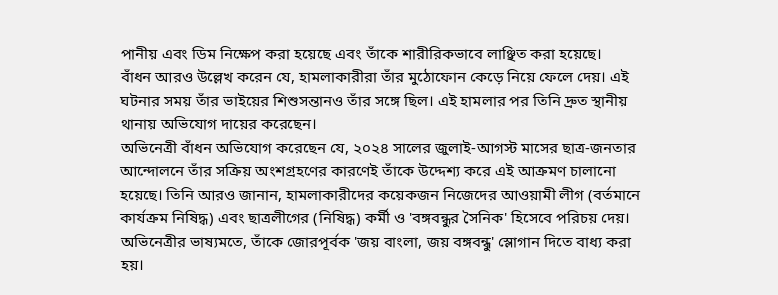পানীয় এবং ডিম নিক্ষেপ করা হয়েছে এবং তাঁকে শারীরিকভাবে লাঞ্ছিত করা হয়েছে।
বাঁধন আরও উল্লেখ করেন যে, হামলাকারীরা তাঁর মুঠোফোন কেড়ে নিয়ে ফেলে দেয়। এই ঘটনার সময় তাঁর ভাইয়ের শিশুসন্তানও তাঁর সঙ্গে ছিল। এই হামলার পর তিনি দ্রুত স্থানীয় থানায় অভিযোগ দায়ের করেছেন।
অভিনেত্রী বাঁধন অভিযোগ করেছেন যে, ২০২৪ সালের জুলাই-আগস্ট মাসের ছাত্র-জনতার আন্দোলনে তাঁর সক্রিয় অংশগ্রহণের কারণেই তাঁকে উদ্দেশ্য করে এই আক্রমণ চালানো হয়েছে। তিনি আরও জানান, হামলাকারীদের কয়েকজন নিজেদের আওয়ামী লীগ (বর্তমানে কার্যক্রম নিষিদ্ধ) এবং ছাত্রলীগের (নিষিদ্ধ) কর্মী ও 'বঙ্গবন্ধুর সৈনিক' হিসেবে পরিচয় দেয়।
অভিনেত্রীর ভাষ্যমতে, তাঁকে জোরপূর্বক 'জয় বাংলা, জয় বঙ্গবন্ধু' স্লোগান দিতে বাধ্য করা হয়।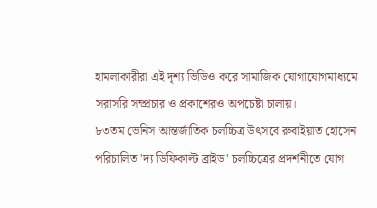হামলাকারীরা এই দৃশ্য ভিডিও করে সামাজিক যোগাযোগমাধ্যমে সরাসরি সম্প্রচার ও প্রকাশেরও অপচেষ্টা চালায়।
৮৩তম ভেনিস আন্তর্জাতিক চলচ্চিত্র উৎসবে রুবাইয়াত হোসেন পরিচালিত 'দ্য ডিফিকাল্ট ব্রাইড' চলচ্চিত্রের প্রদর্শনীতে যোগ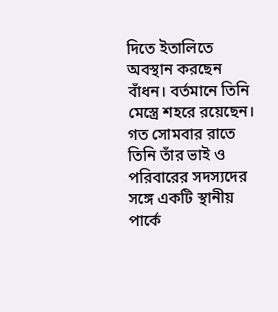দিতে ইতালিতে অবস্থান করছেন বাঁধন। বর্তমানে তিনি মেস্ত্রে শহরে রয়েছেন। গত সোমবার রাতে তিনি তাঁর ভাই ও পরিবারের সদস্যদের সঙ্গে একটি স্থানীয় পার্কে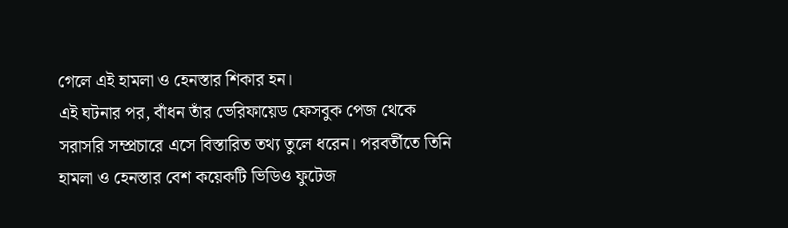গেলে এই হামলা ও হেনস্তার শিকার হন।
এই ঘটনার পর, বাঁধন তাঁর ভেরিফায়েড ফেসবুক পেজ থেকে সরাসরি সম্প্রচারে এসে বিস্তারিত তথ্য তুলে ধরেন। পরবর্তীতে তিনি হামলা ও হেনস্তার বেশ কয়েকটি ভিডিও ফুটেজ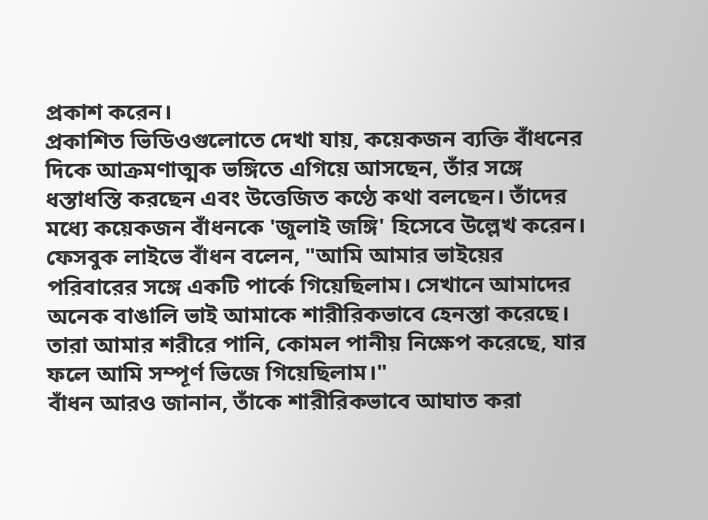প্রকাশ করেন।
প্রকাশিত ভিডিওগুলোতে দেখা যায়, কয়েকজন ব্যক্তি বাঁধনের দিকে আক্রমণাত্মক ভঙ্গিতে এগিয়ে আসছেন, তাঁর সঙ্গে ধস্তাধস্তি করছেন এবং উত্তেজিত কণ্ঠে কথা বলছেন। তাঁদের মধ্যে কয়েকজন বাঁধনকে 'জুলাই জঙ্গি' হিসেবে উল্লেখ করেন।
ফেসবুক লাইভে বাঁধন বলেন, "আমি আমার ভাইয়ের পরিবারের সঙ্গে একটি পার্কে গিয়েছিলাম। সেখানে আমাদের অনেক বাঙালি ভাই আমাকে শারীরিকভাবে হেনস্তা করেছে। তারা আমার শরীরে পানি, কোমল পানীয় নিক্ষেপ করেছে, যার ফলে আমি সম্পূর্ণ ভিজে গিয়েছিলাম।"
বাঁধন আরও জানান, তাঁকে শারীরিকভাবে আঘাত করা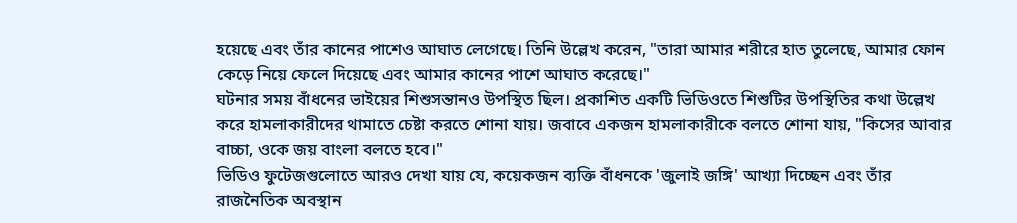হয়েছে এবং তাঁর কানের পাশেও আঘাত লেগেছে। তিনি উল্লেখ করেন, "তারা আমার শরীরে হাত তুলেছে, আমার ফোন কেড়ে নিয়ে ফেলে দিয়েছে এবং আমার কানের পাশে আঘাত করেছে।"
ঘটনার সময় বাঁধনের ভাইয়ের শিশুসন্তানও উপস্থিত ছিল। প্রকাশিত একটি ভিডিওতে শিশুটির উপস্থিতির কথা উল্লেখ করে হামলাকারীদের থামাতে চেষ্টা করতে শোনা যায়। জবাবে একজন হামলাকারীকে বলতে শোনা যায়, "কিসের আবার বাচ্চা, ওকে জয় বাংলা বলতে হবে।"
ভিডিও ফুটেজগুলোতে আরও দেখা যায় যে, কয়েকজন ব্যক্তি বাঁধনকে 'জুলাই জঙ্গি' আখ্যা দিচ্ছেন এবং তাঁর রাজনৈতিক অবস্থান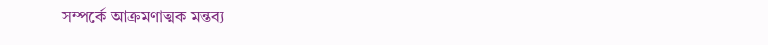সম্পর্কে আক্রমণাত্মক মন্তব্য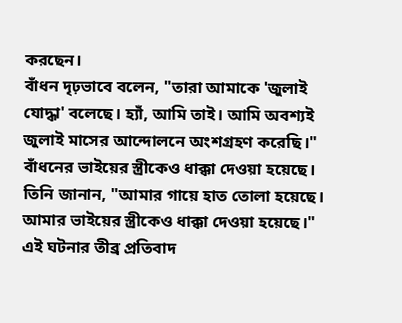করছেন।
বাঁধন দৃঢ়ভাবে বলেন, "তারা আমাকে 'জুলাই যোদ্ধা' বলেছে। হ্যাঁ, আমি তাই। আমি অবশ্যই জুলাই মাসের আন্দোলনে অংশগ্রহণ করেছি।"
বাঁধনের ভাইয়ের স্ত্রীকেও ধাক্কা দেওয়া হয়েছে। তিনি জানান, "আমার গায়ে হাত তোলা হয়েছে। আমার ভাইয়ের স্ত্রীকেও ধাক্কা দেওয়া হয়েছে।"
এই ঘটনার তীব্র প্রতিবাদ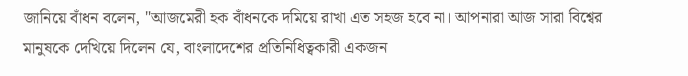জানিয়ে বাঁধন বলেন, "আজমেরী হক বাঁধনকে দমিয়ে রাখা এত সহজ হবে না। আপনারা আজ সারা বিশ্বের মানুষকে দেখিয়ে দিলেন যে, বাংলাদেশের প্রতিনিধিত্বকারী একজন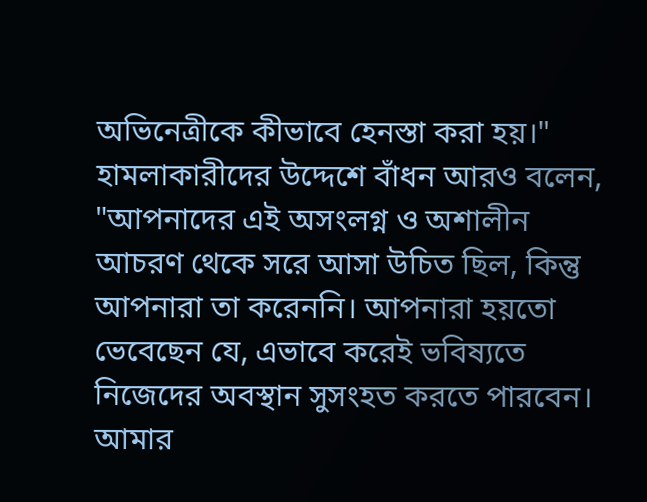অভিনেত্রীকে কীভাবে হেনস্তা করা হয়।"
হামলাকারীদের উদ্দেশে বাঁধন আরও বলেন, "আপনাদের এই অসংলগ্ন ও অশালীন আচরণ থেকে সরে আসা উচিত ছিল, কিন্তু আপনারা তা করেননি। আপনারা হয়তো ভেবেছেন যে, এভাবে করেই ভবিষ্যতে নিজেদের অবস্থান সুসংহত করতে পারবেন। আমার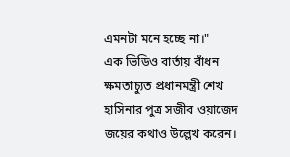এমনটা মনে হচ্ছে না।"
এক ভিডিও বার্তায় বাঁধন ক্ষমতাচ্যুত প্রধানমন্ত্রী শেখ হাসিনার পুত্র সজীব ওয়াজেদ জয়ের কথাও উল্লেখ করেন।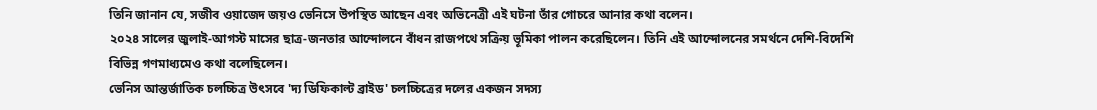তিনি জানান যে, সজীব ওয়াজেদ জয়ও ভেনিসে উপস্থিত আছেন এবং অভিনেত্রী এই ঘটনা তাঁর গোচরে আনার কথা বলেন।
২০২৪ সালের জুলাই-আগস্ট মাসের ছাত্র-জনতার আন্দোলনে বাঁধন রাজপথে সক্রিয় ভূমিকা পালন করেছিলেন। তিনি এই আন্দোলনের সমর্থনে দেশি-বিদেশি বিভিন্ন গণমাধ্যমেও কথা বলেছিলেন।
ভেনিস আন্তর্জাতিক চলচ্চিত্র উৎসবে 'দ্য ডিফিকাল্ট ব্রাইড' চলচ্চিত্রের দলের একজন সদস্য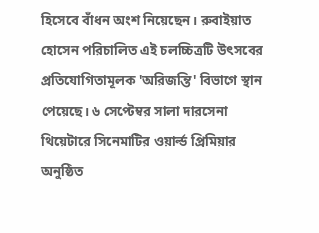হিসেবে বাঁধন অংশ নিয়েছেন। রুবাইয়াত হোসেন পরিচালিত এই চলচ্চিত্রটি উৎসবের প্রতিযোগিতামূলক 'অরিজন্তি' বিভাগে স্থান পেয়েছে। ৬ সেপ্টেম্বর সালা দারসেনা থিয়েটারে সিনেমাটির ওয়ার্ল্ড প্রিমিয়ার অনুষ্ঠিত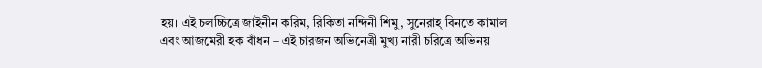হয়। এই চলচ্চিত্রে জাইনীন করিম, রিকিতা নন্দিনী শিমু, সুনেরাহ্‌ বিনতে কামাল এবং আজমেরী হক বাঁধন – এই চারজন অভিনেত্রী মুখ্য নারী চরিত্রে অভিনয়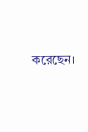করেছেন।